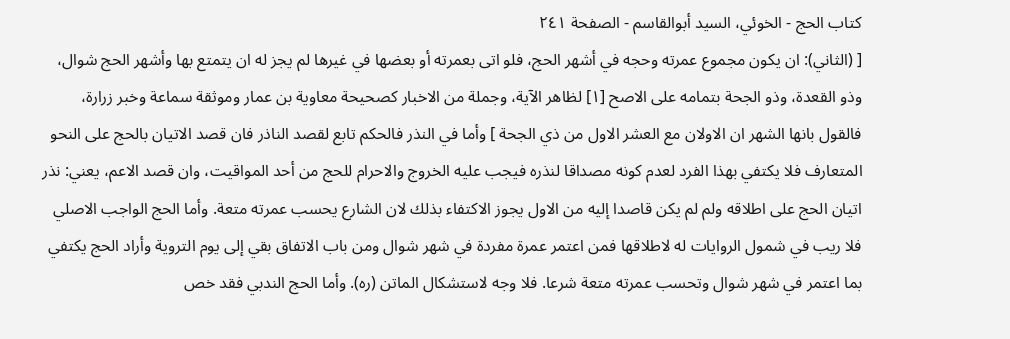كتاب الحج - الخوئي، السيد أبوالقاسم - الصفحة ٢٤١
[ (الثاني): ان يكون مجموع عمرته وحجه في أشهر الحج، فلو اتى بعمرته أو بعضها في غيرها لم يجز له ان يتمتع بها وأشهر الحج شوال، وذو القعدة، وذو الجحة بتمامه على الاصح [١] لظاهر الآية، وجملة من الاخبار كصحيحة معاوية بن عمار وموثقة سماعة وخبر زرارة، فالقول بانها الشهر ان الاولان مع العشر الاول من ذي الجحة ] وأما في النذر فالحكم تابع لقصد الناذر فان قصد الاتيان بالحج على النحو المتعارف فلا يكتفي بهذا الفرد لعدم كونه مصداقا لنذره فيجب عليه الخروج والاحرام للحج من أحد المواقيت، وان قصد الاعم، يعني: نذر اتيان الحج على اطلاقه ولم لم يكن قاصدا إليه من الاول يجوز الاكتفاء بذلك لان الشارع يحسب عمرته متعة. وأما الحج الواجب الاصلي فلا ريب في شمول الروايات له لاطلاقها فمن اعتمر عمرة مفردة في شهر شوال ومن باب الاتفاق بقي إلى يوم التروية وأراد الحج يكتفي بما اعتمر في شهر شوال وتحسب عمرته متعة شرعا. فلا وجه لاستشكال الماتن (ره). وأما الحج الندبي فقد خص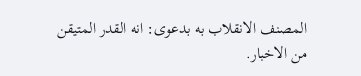المصنف الانقلاب به بدعوى: انه القدر المتيقن من الاخبار.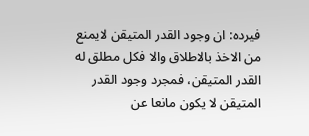فيرده: ان وجود القدر المتيقن لايمنع من الاخذ بالاطلاق والا فكل مطلق له القدر المتيقن، فمجرد وجود القدر المتيقن لا يكون مانعا عن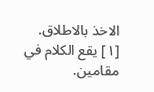الاخذ بالاطلاق.
[١] يقع الكلام في مقامين.